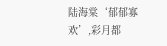陆海棠‘郁郁寡欢’,彩月都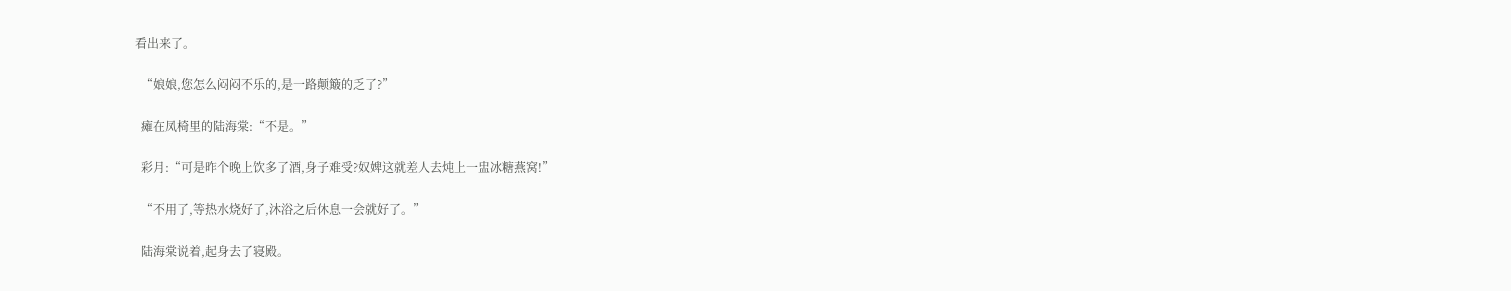看出来了。

  “娘娘,您怎么闷闷不乐的,是一路颠簸的乏了?”

  瘫在凤椅里的陆海棠:“不是。”

  彩月:“可是昨个晚上饮多了酒,身子难受?奴婢这就差人去炖上一盅冰糖燕窝!”

  “不用了,等热水烧好了,沐浴之后休息一会就好了。”

  陆海棠说着,起身去了寝殿。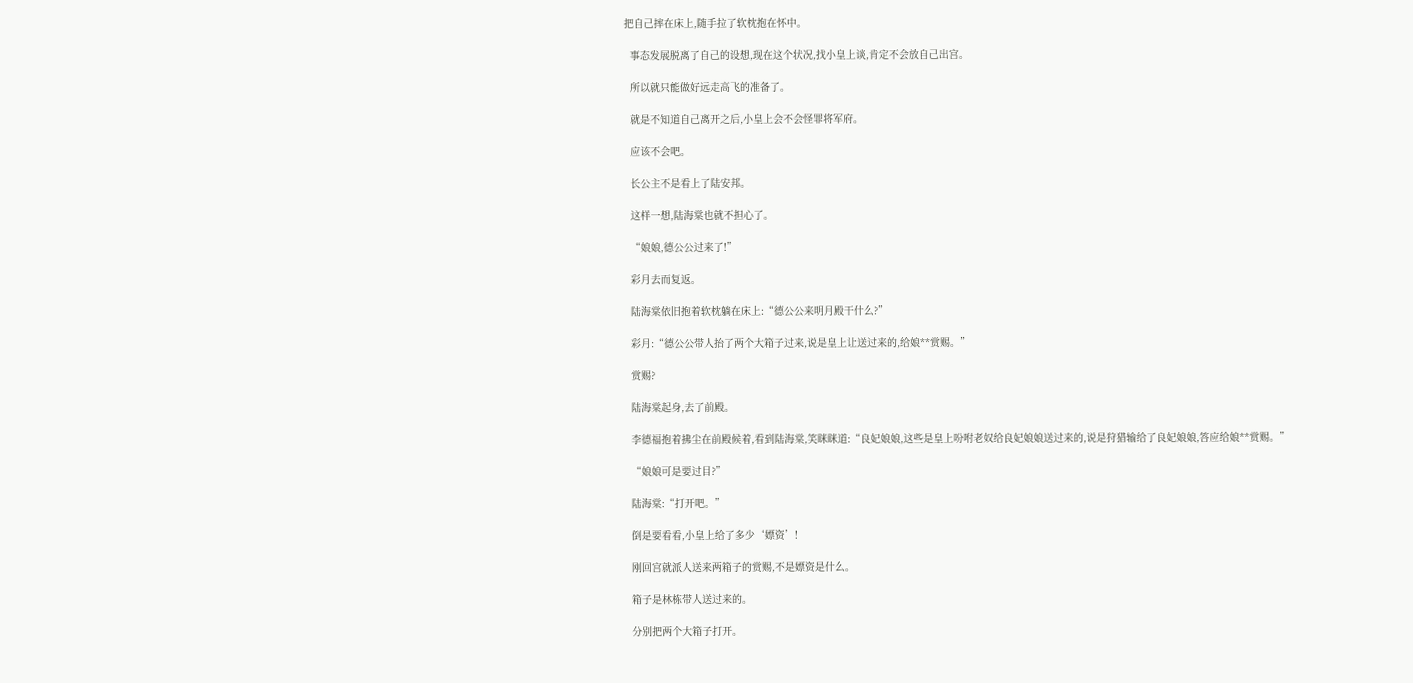把自己摔在床上,随手拉了软枕抱在怀中。

  事态发展脱离了自己的设想,现在这个状况,找小皇上谈,肯定不会放自己出宫。

  所以就只能做好远走高飞的准备了。

  就是不知道自己离开之后,小皇上会不会怪罪将军府。

  应该不会吧。

  长公主不是看上了陆安邦。

  这样一想,陆海棠也就不担心了。

  “娘娘,德公公过来了!”

  彩月去而复返。

  陆海棠依旧抱着软枕躺在床上:“德公公来明月殿干什么?”

  彩月:“德公公带人抬了两个大箱子过来,说是皇上让送过来的,给娘**赏赐。”

  赏赐?

  陆海棠起身,去了前殿。

  李德福抱着拂尘在前殿候着,看到陆海棠,笑眯眯道:“良妃娘娘,这些是皇上吩咐老奴给良妃娘娘送过来的,说是狩猎输给了良妃娘娘,答应给娘**赏赐。”

  “娘娘可是要过目?”

  陆海棠:“打开吧。”

  倒是要看看,小皇上给了多少‘嫖资’!

  刚回宫就派人送来两箱子的赏赐,不是嫖资是什么。

  箱子是林栋带人送过来的。

  分别把两个大箱子打开。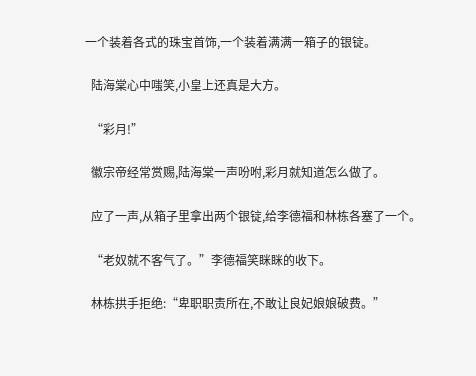一个装着各式的珠宝首饰,一个装着满满一箱子的银锭。

  陆海棠心中嗤笑,小皇上还真是大方。

  “彩月!”

  徽宗帝经常赏赐,陆海棠一声吩咐,彩月就知道怎么做了。

  应了一声,从箱子里拿出两个银锭,给李德福和林栋各塞了一个。

  “老奴就不客气了。”李德福笑眯眯的收下。

  林栋拱手拒绝:“卑职职责所在,不敢让良妃娘娘破费。”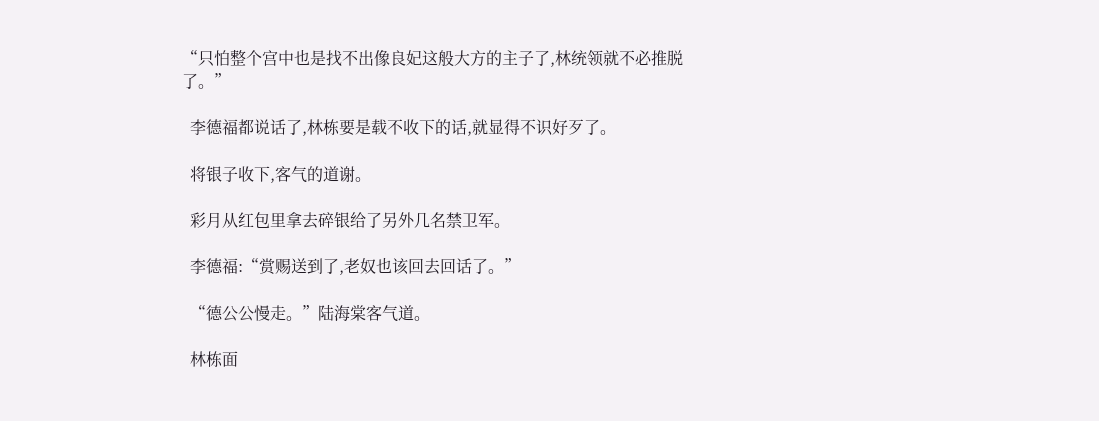“只怕整个宫中也是找不出像良妃这般大方的主子了,林统领就不必推脱了。”

  李德福都说话了,林栋要是载不收下的话,就显得不识好歹了。

  将银子收下,客气的道谢。

  彩月从红包里拿去碎银给了另外几名禁卫军。

  李德福:“赏赐送到了,老奴也该回去回话了。”

  “德公公慢走。”陆海棠客气道。

  林栋面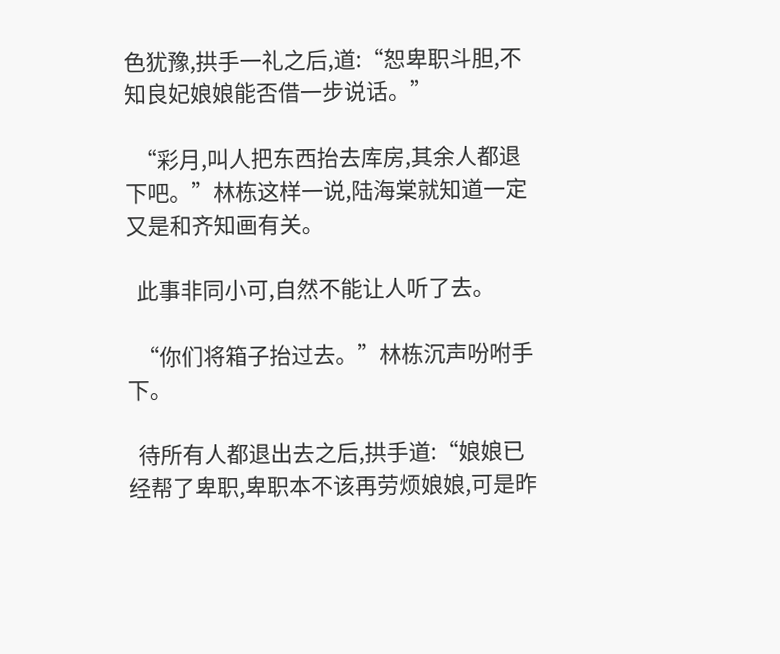色犹豫,拱手一礼之后,道:“恕卑职斗胆,不知良妃娘娘能否借一步说话。”

  “彩月,叫人把东西抬去库房,其余人都退下吧。”林栋这样一说,陆海棠就知道一定又是和齐知画有关。

  此事非同小可,自然不能让人听了去。

  “你们将箱子抬过去。”林栋沉声吩咐手下。

  待所有人都退出去之后,拱手道:“娘娘已经帮了卑职,卑职本不该再劳烦娘娘,可是昨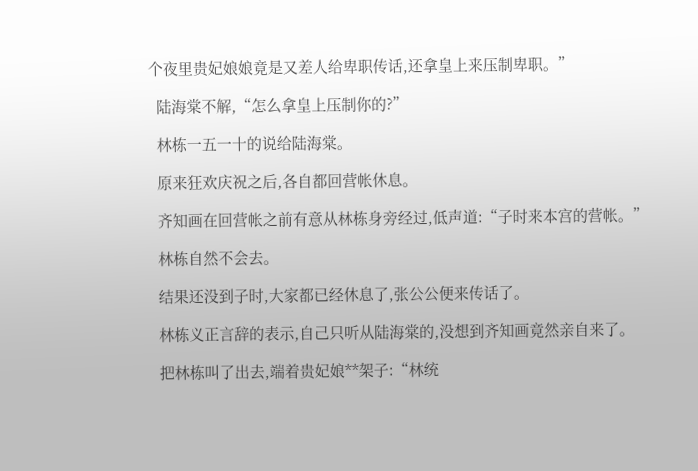个夜里贵妃娘娘竟是又差人给卑职传话,还拿皇上来压制卑职。”

  陆海棠不解,“怎么拿皇上压制你的?”

  林栋一五一十的说给陆海棠。

  原来狂欢庆祝之后,各自都回营帐休息。

  齐知画在回营帐之前有意从林栋身旁经过,低声道:“子时来本宫的营帐。”

  林栋自然不会去。

  结果还没到子时,大家都已经休息了,张公公便来传话了。

  林栋义正言辞的表示,自己只听从陆海棠的,没想到齐知画竟然亲自来了。

  把林栋叫了出去,端着贵妃娘**架子:“林统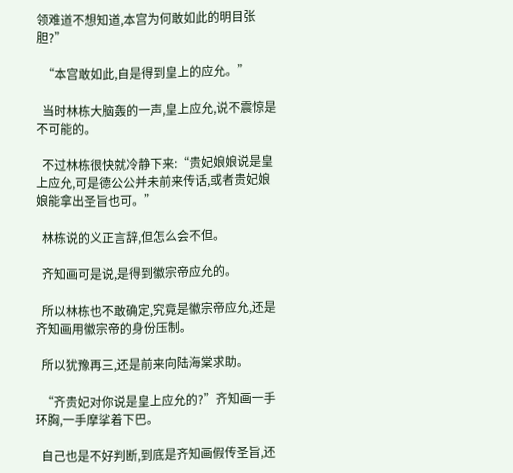领难道不想知道,本宫为何敢如此的明目张胆?”

  “本宫敢如此,自是得到皇上的应允。”

  当时林栋大脑轰的一声,皇上应允,说不震惊是不可能的。

  不过林栋很快就冷静下来:“贵妃娘娘说是皇上应允,可是德公公并未前来传话,或者贵妃娘娘能拿出圣旨也可。”

  林栋说的义正言辞,但怎么会不但。

  齐知画可是说,是得到徽宗帝应允的。

  所以林栋也不敢确定,究竟是徽宗帝应允,还是齐知画用徽宗帝的身份压制。

  所以犹豫再三,还是前来向陆海棠求助。

  “齐贵妃对你说是皇上应允的?”齐知画一手环胸,一手摩挲着下巴。

  自己也是不好判断,到底是齐知画假传圣旨,还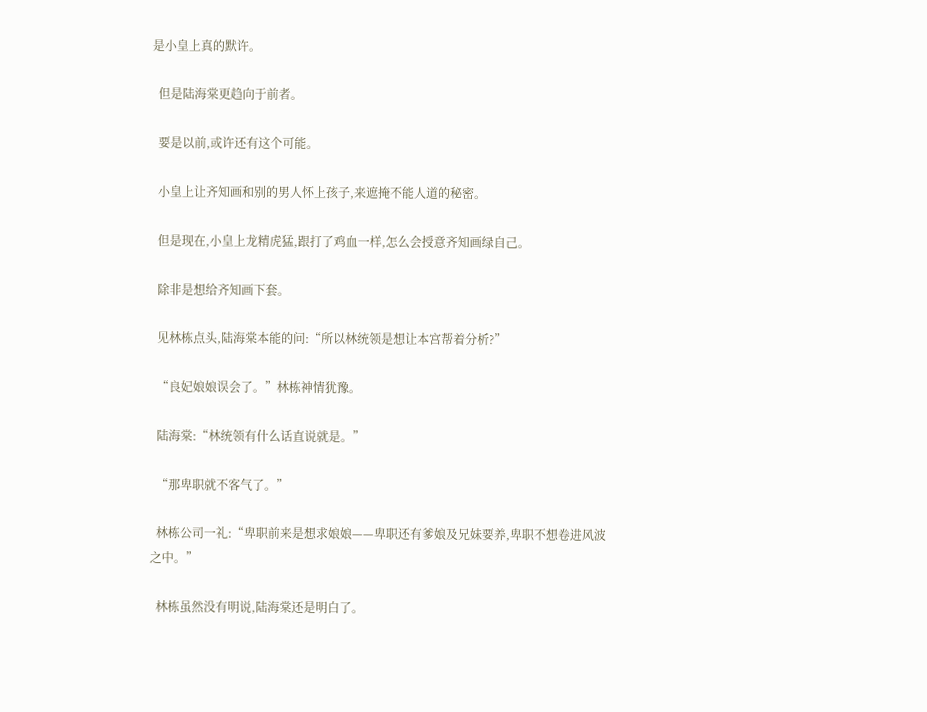是小皇上真的默许。

  但是陆海棠更趋向于前者。

  要是以前,或许还有这个可能。

  小皇上让齐知画和别的男人怀上孩子,来遮掩不能人道的秘密。

  但是现在,小皇上龙精虎猛,跟打了鸡血一样,怎么会授意齐知画绿自己。

  除非是想给齐知画下套。

  见林栋点头,陆海棠本能的问:“所以林统领是想让本宫帮着分析?”

  “良妃娘娘误会了。”林栋神情犹豫。

  陆海棠:“林统领有什么话直说就是。”

  “那卑职就不客气了。”

  林栋公司一礼:“卑职前来是想求娘娘——卑职还有爹娘及兄妹要养,卑职不想卷进风波之中。”

  林栋虽然没有明说,陆海棠还是明白了。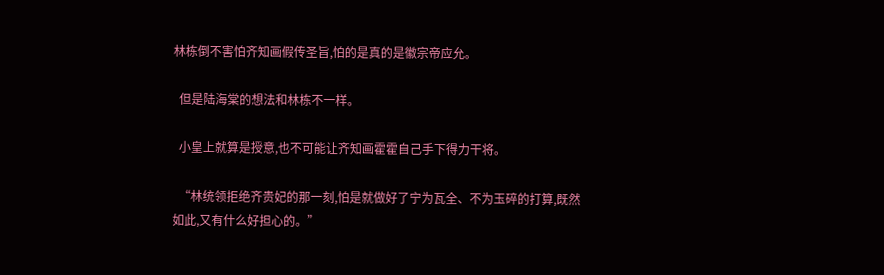林栋倒不害怕齐知画假传圣旨,怕的是真的是徽宗帝应允。

  但是陆海棠的想法和林栋不一样。

  小皇上就算是授意,也不可能让齐知画霍霍自己手下得力干将。

  “林统领拒绝齐贵妃的那一刻,怕是就做好了宁为瓦全、不为玉碎的打算,既然如此,又有什么好担心的。”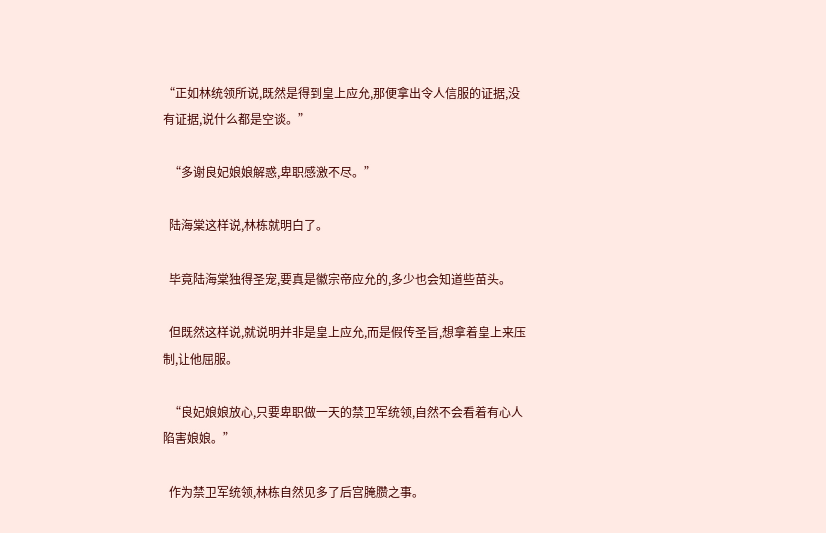“正如林统领所说,既然是得到皇上应允,那便拿出令人信服的证据,没有证据,说什么都是空谈。”

  “多谢良妃娘娘解惑,卑职感激不尽。”

  陆海棠这样说,林栋就明白了。

  毕竟陆海棠独得圣宠,要真是徽宗帝应允的,多少也会知道些苗头。

  但既然这样说,就说明并非是皇上应允,而是假传圣旨,想拿着皇上来压制,让他屈服。

  “良妃娘娘放心,只要卑职做一天的禁卫军统领,自然不会看着有心人陷害娘娘。”

  作为禁卫军统领,林栋自然见多了后宫腌臜之事。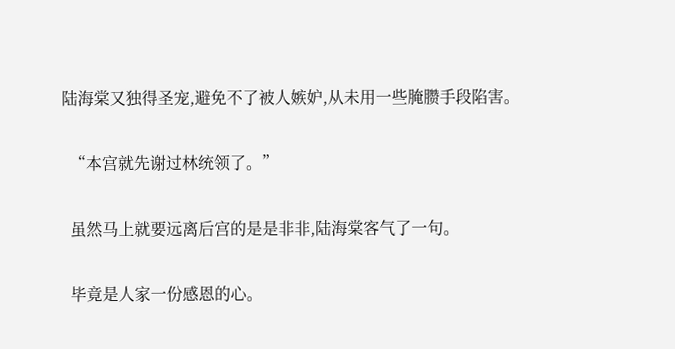陆海棠又独得圣宠,避免不了被人嫉妒,从未用一些腌臜手段陷害。

  “本宫就先谢过林统领了。”

  虽然马上就要远离后宫的是是非非,陆海棠客气了一句。

  毕竟是人家一份感恩的心。